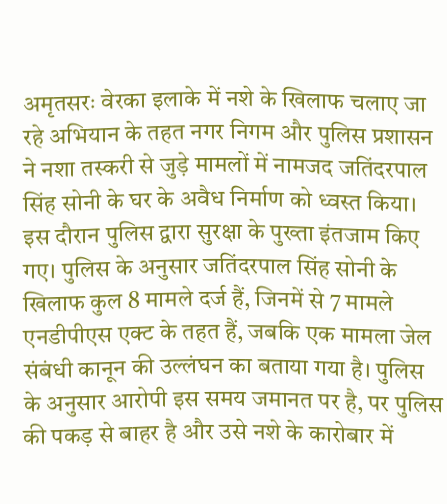अमृतसरः वेरका इलाके में नशे के खिलाफ चलाए जा रहे अभियान के तहत नगर निगम और पुलिस प्रशासन ने नशा तस्करी से जुड़े मामलों में नामजद जतिंदरपाल सिंह सोनी के घर के अवैध निर्माण को ध्वस्त किया। इस दौरान पुलिस द्वारा सुरक्षा के पुख्ता इंतजाम किए गए। पुलिस के अनुसार जतिंदरपाल सिंह सोनी के खिलाफ कुल 8 मामले दर्ज हैं, जिनमें से 7 मामले एनडीपीएस एक्ट के तहत हैं, जबकि एक मामला जेल संबंधी कानून की उल्लंघन का बताया गया है। पुलिस के अनुसार आरोपी इस समय जमानत पर है, पर पुलिस की पकड़ से बाहर है और उसे नशे के कारोबार में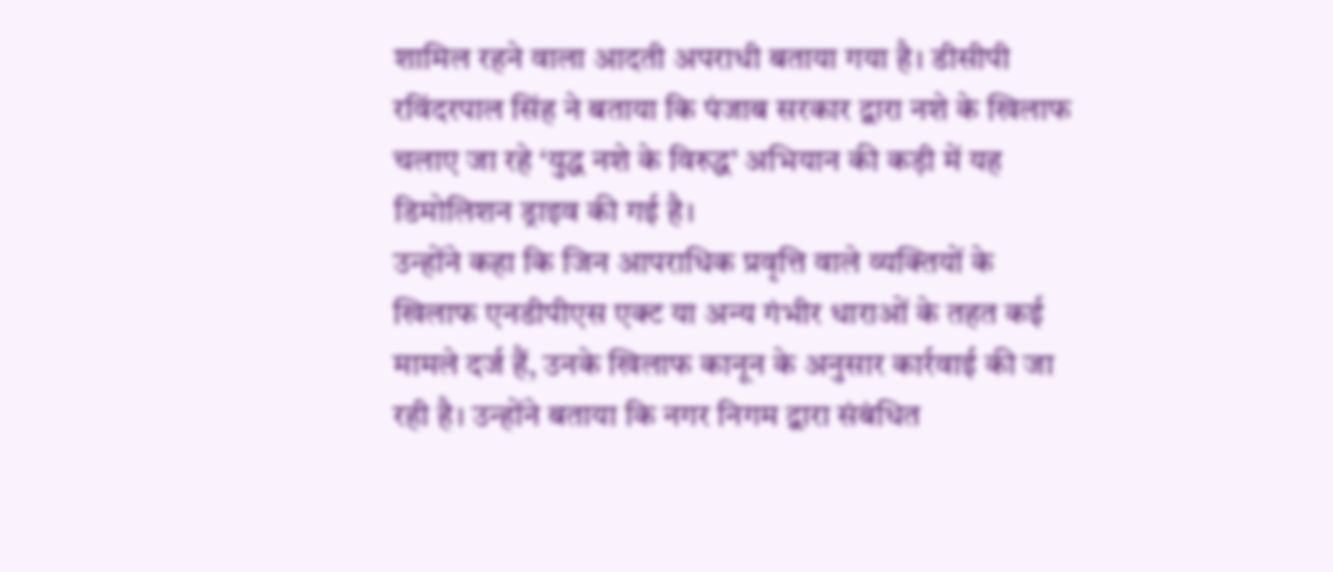शामिल रहने वाला आदती अपराधी बताया गया है। डीसीपी रविंदरपाल सिंह ने बताया कि पंजाब सरकार द्वारा नशे के खिलाफ चलाए जा रहे ‘युद्ध नशे के विरुद्ध’ अभियान की कड़ी में यह डिमोलिशन ड्राइव की गई है।
उन्होंने कहा कि जिन आपराधिक प्रवृत्ति वाले व्यक्तियों के खिलाफ एनडीपीएस एक्ट या अन्य गंभीर धाराओं के तहत कई मामले दर्ज हैं, उनके खिलाफ कानून के अनुसार कार्रवाई की जा रही है। उन्होंने बताया कि नगर निगम द्वारा संबंधित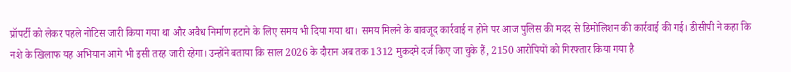प्रॉपर्टी को लेकर पहले नोटिस जारी किया गया था और अवैध निर्माण हटाने के लिए समय भी दिया गया था। समय मिलने के बावजूद कार्रवाई न होने पर आज पुलिस की मदद से डिमोलिशन की कार्रवाई की गई। डीसीपी ने कहा कि नशे के खिलाफ यह अभियान आगे भी इसी तरह जारी रहेगा। उन्होंने बताया कि साल 2026 के दौरान अब तक 1312 मुकदमे दर्ज किए जा चुके हैं, 2150 आरोपियों को गिरफ्तार किया गया है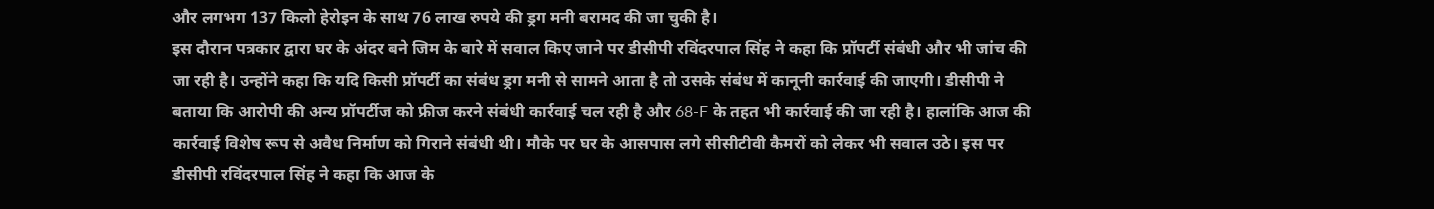और लगभग 137 किलो हेरोइन के साथ 76 लाख रुपये की ड्रग मनी बरामद की जा चुकी है।
इस दौरान पत्रकार द्वारा घर के अंदर बने जिम के बारे में सवाल किए जाने पर डीसीपी रविंदरपाल सिंह ने कहा कि प्रॉपर्टी संबंधी और भी जांच की जा रही है। उन्होंने कहा कि यदि किसी प्रॉपर्टी का संबंध ड्रग मनी से सामने आता है तो उसके संबंध में कानूनी कार्रवाई की जाएगी। डीसीपी ने बताया कि आरोपी की अन्य प्रॉपर्टीज को फ्रीज करने संबंधी कार्रवाई चल रही है और 68-F के तहत भी कार्रवाई की जा रही है। हालांकि आज की कार्रवाई विशेष रूप से अवैध निर्माण को गिराने संबंधी थी। मौके पर घर के आसपास लगे सीसीटीवी कैमरों को लेकर भी सवाल उठे। इस पर डीसीपी रविंदरपाल सिंह ने कहा कि आज के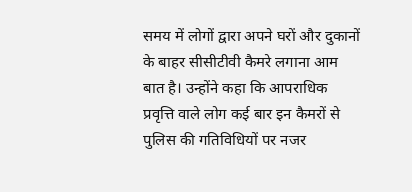समय में लोगों द्वारा अपने घरों और दुकानों के बाहर सीसीटीवी कैमरे लगाना आम बात है। उन्होंने कहा कि आपराधिक प्रवृत्ति वाले लोग कई बार इन कैमरों से पुलिस की गतिविधियों पर नजर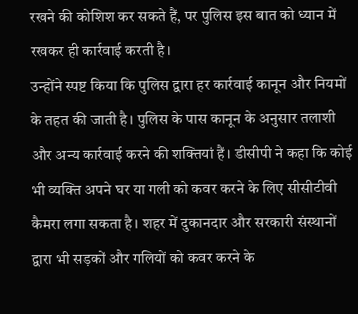रखने की कोशिश कर सकते हैं, पर पुलिस इस बात को ध्यान में रखकर ही कार्रवाई करती है।
उन्होंने स्पष्ट किया कि पुलिस द्वारा हर कार्रवाई कानून और नियमों के तहत की जाती है। पुलिस के पास कानून के अनुसार तलाशी और अन्य कार्रवाई करने की शक्तियां हैं। डीसीपी ने कहा कि कोई भी व्यक्ति अपने घर या गली को कवर करने के लिए सीसीटीवी कैमरा लगा सकता है। शहर में दुकानदार और सरकारी संस्थानों द्वारा भी सड़कों और गलियों को कवर करने के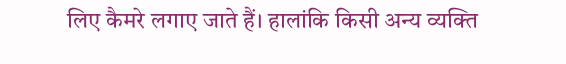लिए कैमरे लगाए जाते हैं। हालांकि किसी अन्य व्यक्ति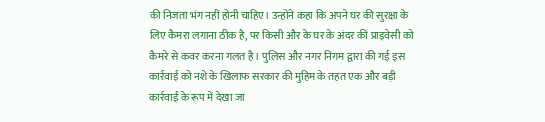की निजता भंग नहीं होनी चाहिए। उन्होंने कहा कि अपने घर की सुरक्षा के लिए कैमरा लगाना ठीक है, पर किसी और के घर के अंदर की प्राइवेसी को कैमरे से कवर करना गलत है। पुलिस और नगर निगम द्वारा की गई इस कार्रवाई को नशे के खिलाफ सरकार की मुहिम के तहत एक और बड़ी कार्रवाई के रूप में देखा जा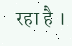रहा है ।